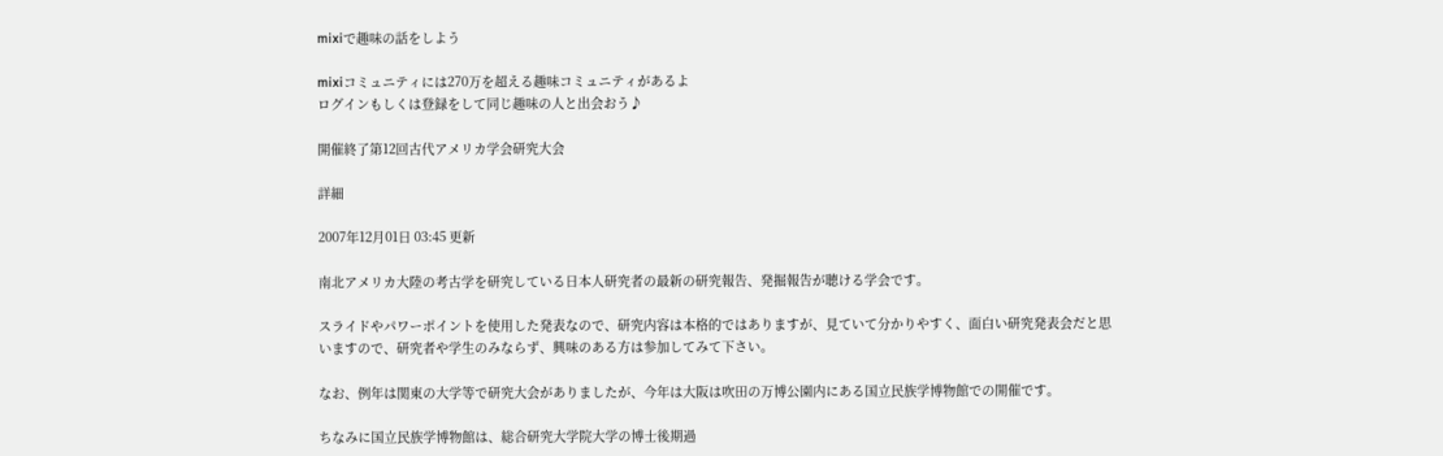mixiで趣味の話をしよう

mixiコミュニティには270万を超える趣味コミュニティがあるよ
ログインもしくは登録をして同じ趣味の人と出会おう♪

開催終了第12回古代アメリカ学会研究大会

詳細

2007年12月01日 03:45 更新

南北アメリカ大陸の考古学を研究している日本人研究者の最新の研究報告、発掘報告が聴ける学会です。

スライドやパワーポイントを使用した発表なので、研究内容は本格的ではありますが、見ていて分かりやすく、面白い研究発表会だと思いますので、研究者や学生のみならず、興味のある方は参加してみて下さい。

なお、例年は関東の大学等で研究大会がありましたが、今年は大阪は吹田の万博公園内にある国立民族学博物館での開催です。

ちなみに国立民族学博物館は、総合研究大学院大学の博士後期過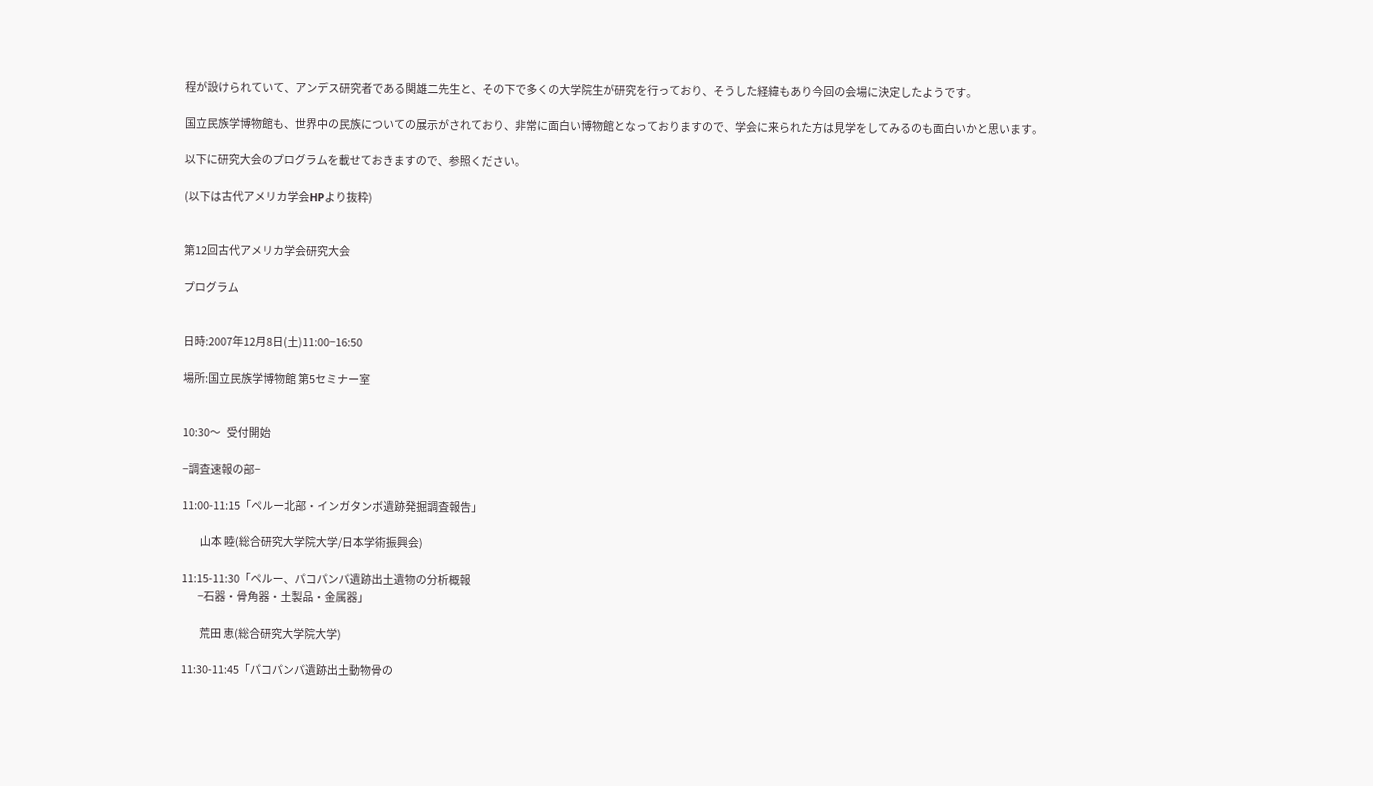程が設けられていて、アンデス研究者である関雄二先生と、その下で多くの大学院生が研究を行っており、そうした経緯もあり今回の会場に決定したようです。

国立民族学博物館も、世界中の民族についての展示がされており、非常に面白い博物館となっておりますので、学会に来られた方は見学をしてみるのも面白いかと思います。

以下に研究大会のプログラムを載せておきますので、参照ください。

(以下は古代アメリカ学会HPより抜粋)


第12回古代アメリカ学会研究大会

プログラム


日時:2007年12月8日(土)11:00−16:50

場所:国立民族学博物館 第5セミナー室


10:30〜   受付開始

−調査速報の部−

11:00-11:15「ペルー北部・インガタンボ遺跡発掘調査報告」

         山本 睦(総合研究大学院大学/日本学術振興会)

11:15-11:30「ペルー、パコパンパ遺跡出土遺物の分析概報
        −石器・骨角器・土製品・金属器」

         荒田 恵(総合研究大学院大学)

11:30-11:45「パコパンパ遺跡出土動物骨の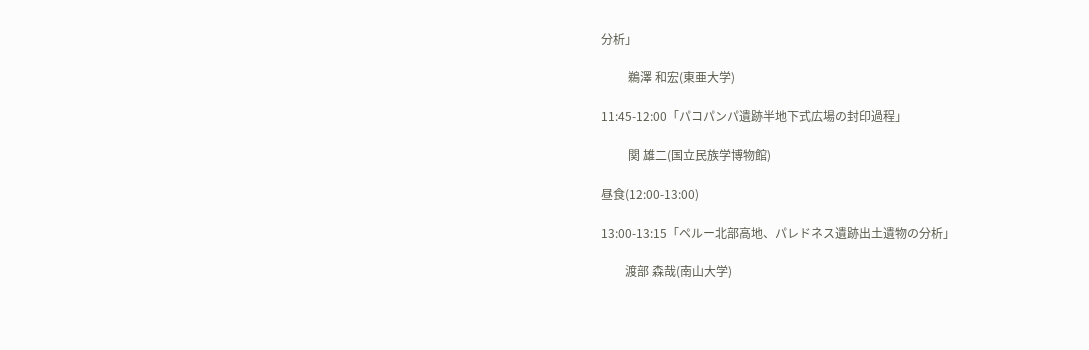分析」

         鵜澤 和宏(東亜大学)

11:45-12:00「パコパンパ遺跡半地下式広場の封印過程」

         関 雄二(国立民族学博物館)

昼食(12:00-13:00)

13:00-13:15「ペルー北部高地、パレドネス遺跡出土遺物の分析」

        渡部 森哉(南山大学)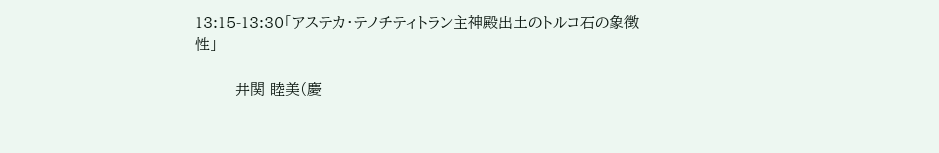13:15-13:30「アステカ・テノチティトラン主神殿出土のトルコ石の象徴性」

        井関 睦美(慶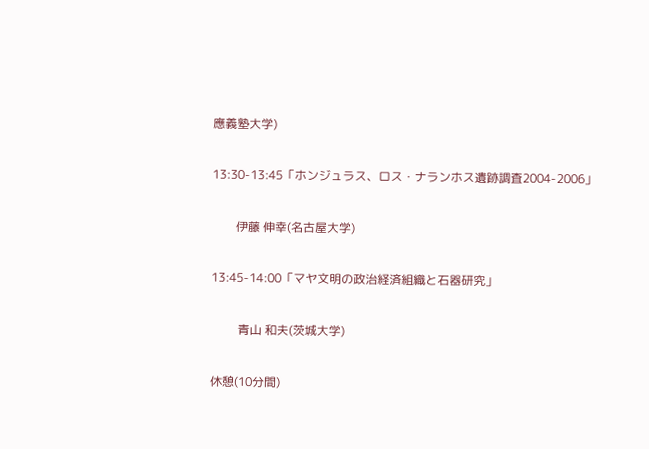應義塾大学)

13:30-13:45「ホンジュラス、ロス・ナランホス遺跡調査2004-2006」

        伊藤 伸幸(名古屋大学)

13:45-14:00「マヤ文明の政治経済組織と石器研究」

         青山 和夫(茨城大学)

休憩(10分間)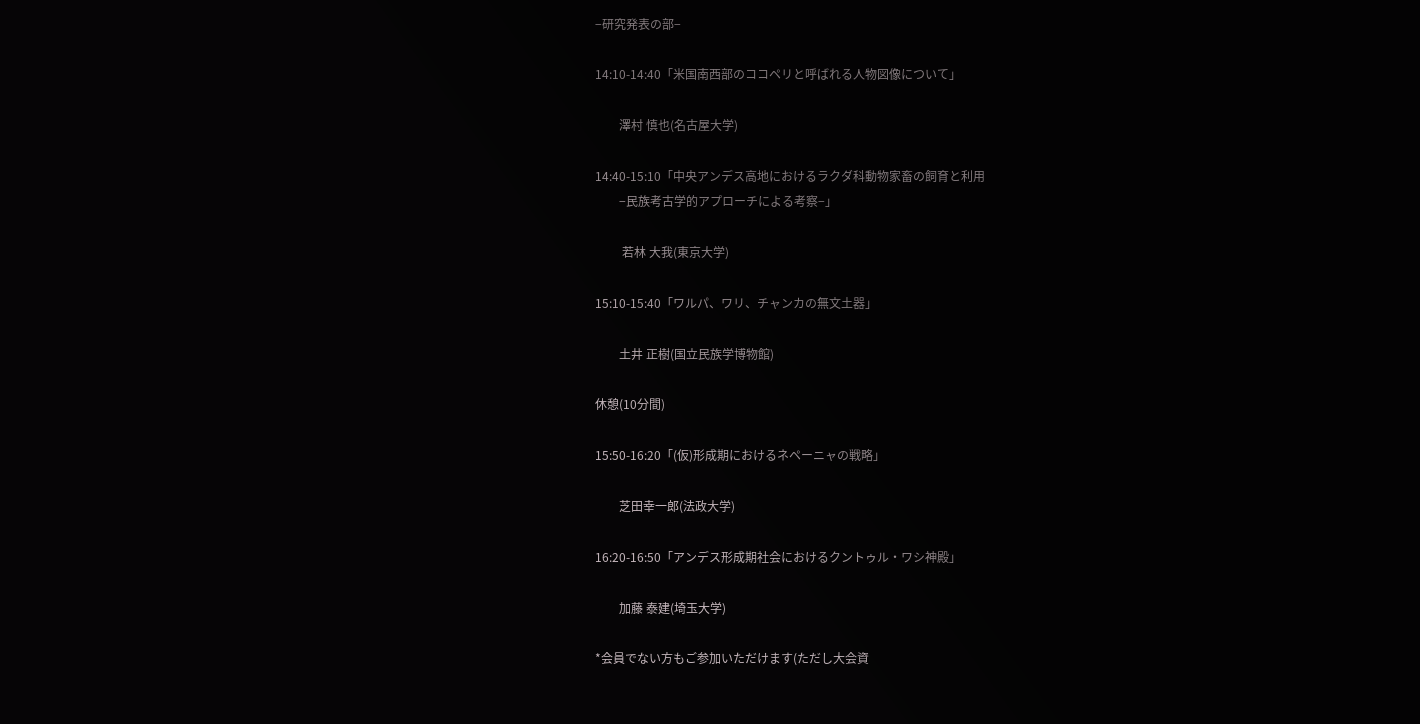−研究発表の部−

14:10-14:40「米国南西部のココペリと呼ばれる人物図像について」

        澤村 慎也(名古屋大学)

14:40-15:10「中央アンデス高地におけるラクダ科動物家畜の飼育と利用
        −民族考古学的アプローチによる考察−」

         若林 大我(東京大学)

15:10-15:40「ワルパ、ワリ、チャンカの無文土器」

        土井 正樹(国立民族学博物館)

休憩(10分間)

15:50-16:20「(仮)形成期におけるネペーニャの戦略」

        芝田幸一郎(法政大学)

16:20-16:50「アンデス形成期社会におけるクントゥル・ワシ神殿」

        加藤 泰建(埼玉大学)

*会員でない方もご参加いただけます(ただし大会資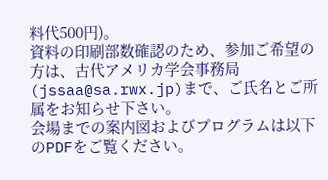料代500円)。
資料の印刷部数確認のため、参加ご希望の方は、古代アメリカ学会事務局(jssaa@sa.rwx.jp)まで、ご氏名とご所属をお知らせ下さい。
会場までの案内図およびプログラムは以下のPDFをご覧ください。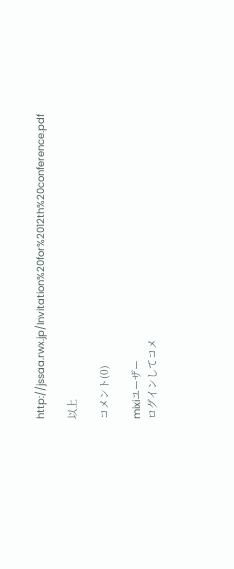http://jssaa.rwx.jp/Invitation%20for%2012th%20conference.pdf

以上

コメント(0)

mixiユーザー
ログインしてコメ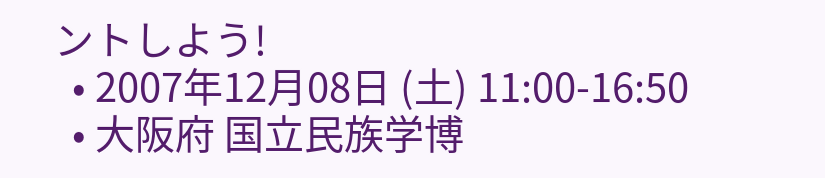ントしよう!
  • 2007年12月08日 (土) 11:00-16:50
  • 大阪府 国立民族学博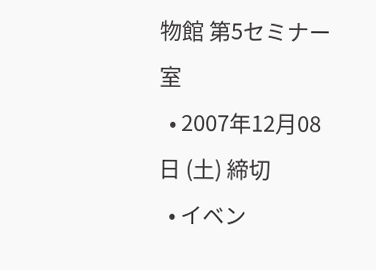物館 第5セミナー室
  • 2007年12月08日 (土) 締切
  • イベン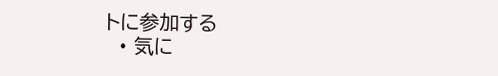トに参加する
  • 気に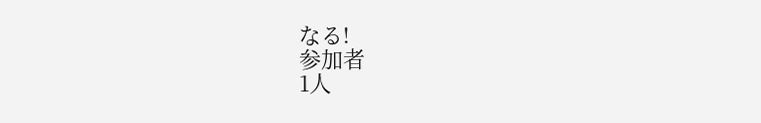なる!
参加者
1人